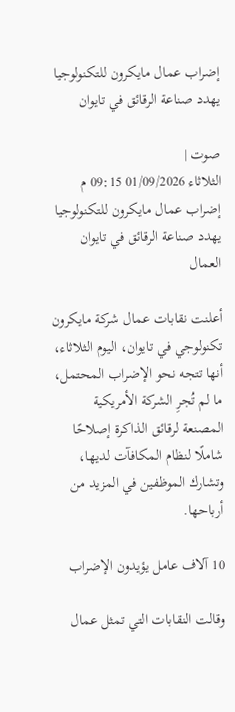إضراب عمال مايكرون للتكنولوجيا يهدد صناعة الرقائق في تايوان

صوت |
الثلاثاء 01/09/2026 09:15 م
إضراب عمال مايكرون للتكنولوجيا يهدد صناعة الرقائق في تايوان
العمال

أعلنت نقابات عمال شركة مايكرون تكنولوجي في تايوان، اليوم الثلاثاء، أنها تتجه نحو الإضراب المحتمل، ما لم تُجرِ الشركة الأمريكية المصنعة لرقائق الذاكرة إصلاحًا شاملًا لنظام المكافآت لديها، وتشارك الموظفين في المزيد من أرباحها.

10 آلاف عامل يؤيدون الإضراب

وقالت النقابات التي تمثل عمال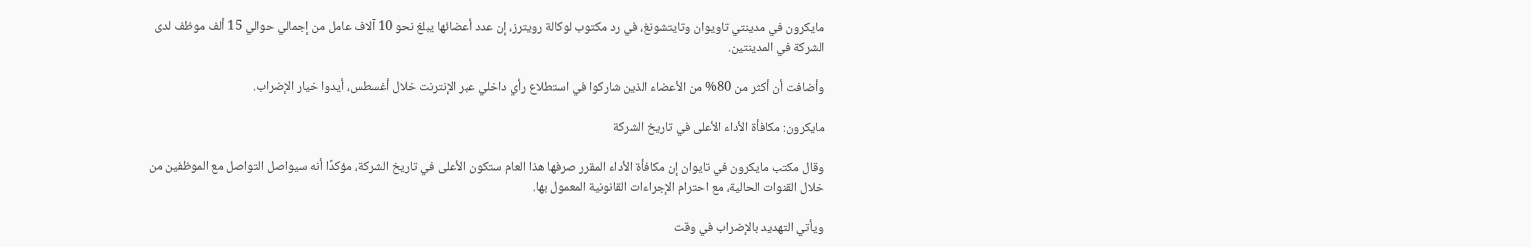مايكرون في مدينتي تاويوان وتايتشونغ، في رد مكتوب لوكالة رويترز، إن عدد أعضائها يبلغ نحو 10 آلاف عامل من إجمالي حوالي 15 ألف موظف لدى الشركة في المدينتين.

وأضافت أن أكثر من 80% من الأعضاء الذين شاركوا في استطلاع رأي داخلي عبر الإنترنت خلال أغسطس، أيدوا خيار الإضراب.

مايكرون: مكافأة الأداء الأعلى في تاريخ الشركة

وقال مكتب مايكرون في تايوان إن مكافأة الأداء المقرر صرفها هذا العام ستكون الأعلى في تاريخ الشركة، مؤكدًا أنه سيواصل التواصل مع الموظفين من خلال القنوات الحالية، مع احترام الإجراءات القانونية المعمول بها.

ويأتي التهديد بالإضراب في وقت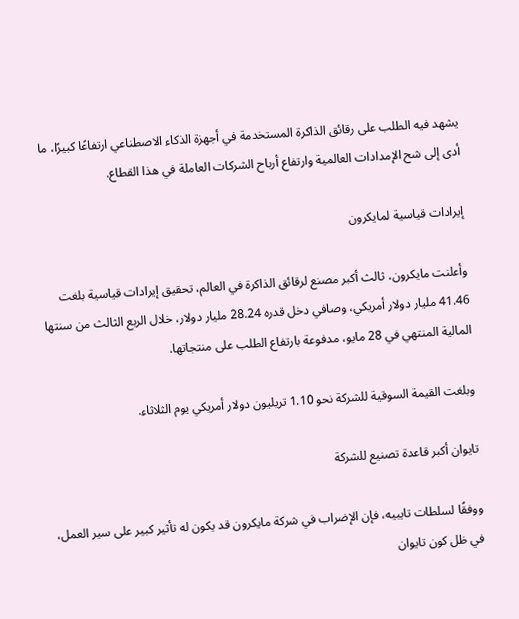يشهد فيه الطلب على رقائق الذاكرة المستخدمة في أجهزة الذكاء الاصطناعي ارتفاعًا كبيرًا، ما أدى إلى شح الإمدادات العالمية وارتفاع أرباح الشركات العاملة في هذا القطاع.

إيرادات قياسية لمايكرون

وأعلنت مايكرون، ثالث أكبر مصنع لرقائق الذاكرة في العالم، تحقيق إيرادات قياسية بلغت 41.46 مليار دولار أمريكي، وصافي دخل قدره 28.24 مليار دولار، خلال الربع الثالث من سنتها المالية المنتهي في 28 مايو، مدفوعة بارتفاع الطلب على منتجاتها.

وبلغت القيمة السوقية للشركة نحو 1.10 تريليون دولار أمريكي يوم الثلاثاء.

تايوان أكبر قاعدة تصنيع للشركة

ووفقًا لسلطات تايبيه، فإن الإضراب في شركة مايكرون قد يكون له تأثير كبير على سير العمل، في ظل كون تايوان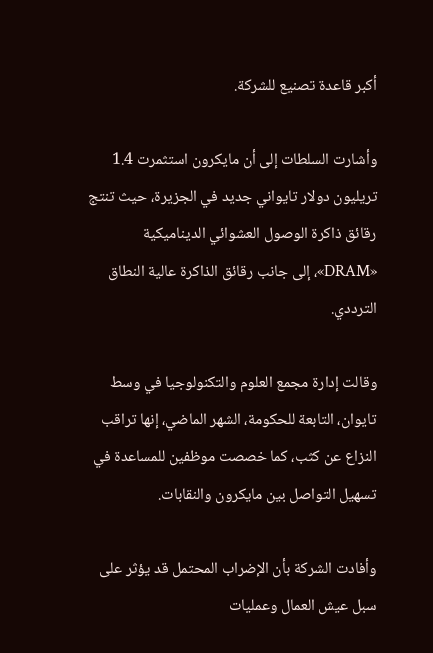أكبر قاعدة تصنيع للشركة.

وأشارت السلطات إلى أن مايكرون استثمرت 1.4 تريليون دولار تايواني جديد في الجزيرة، حيث تنتج رقائق ذاكرة الوصول العشوائي الديناميكية «DRAM»، إلى جانب رقائق الذاكرة عالية النطاق الترددي.

وقالت إدارة مجمع العلوم والتكنولوجيا في وسط تايوان، التابعة للحكومة، الشهر الماضي، إنها تراقب النزاع عن كثب، كما خصصت موظفين للمساعدة في تسهيل التواصل بين مايكرون والنقابات.

وأفادت الشركة بأن الإضراب المحتمل قد يؤثر على سبل عيش العمال وعمليات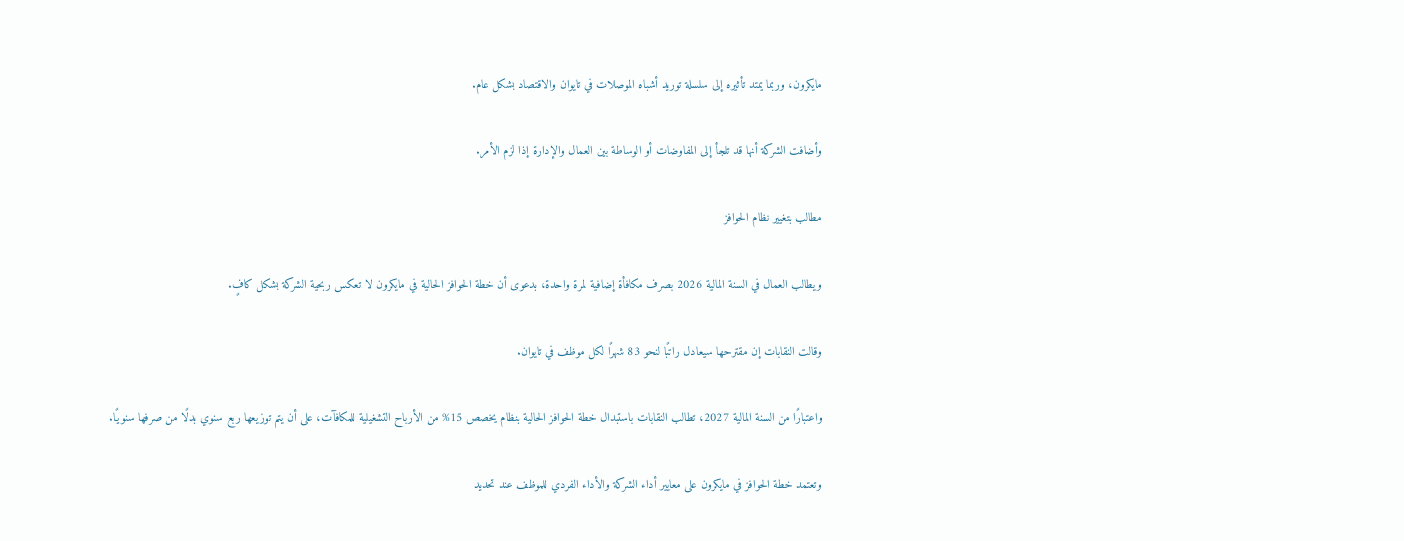مايكرون، وربما يمتد تأثيره إلى سلسلة توريد أشباه الموصلات في تايوان والاقتصاد بشكل عام.

وأضافت الشركة أنها قد تلجأ إلى المفاوضات أو الوساطة بين العمال والإدارة إذا لزم الأمر.

مطالب بتغيير نظام الحوافز

ويطالب العمال في السنة المالية 2026 بصرف مكافأة إضافية لمرة واحدة، بدعوى أن خطة الحوافز الحالية في مايكرون لا تعكس ربحية الشركة بشكل كافٍ.

وقالت النقابات إن مقترحها سيعادل راتبًا لنحو 83 شهرًا لكل موظف في تايوان.

واعتبارًا من السنة المالية 2027، تطالب النقابات باستبدال خطة الحوافز الحالية بنظام يخصص 15% من الأرباح التشغيلية للمكافآت، على أن يتم توزيعها ربع سنوي بدلًا من صرفها سنويًا.

وتعتمد خطة الحوافز في مايكرون على معايير أداء الشركة والأداء الفردي للموظف عند تحديد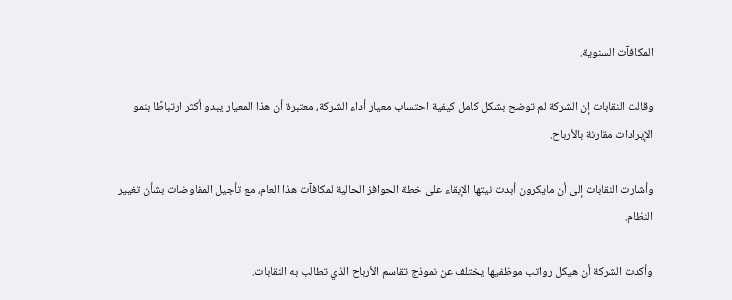المكافآت السنوية.

وقالت النقابات إن الشركة لم توضح بشكل كامل كيفية احتساب معيار أداء الشركة، معتبرة أن هذا المعيار يبدو أكثر ارتباطًا بنمو الإيرادات مقارنة بالأرباح.

وأشارت النقابات إلى أن مايكرون أبدت نيتها الإبقاء على خطة الحوافز الحالية لمكافآت هذا العام، مع تأجيل المفاوضات بشأن تغيير النظام.

وأكدت الشركة أن هيكل رواتب موظفيها يختلف عن نموذج تقاسم الأرباح الذي تطالب به النقابات.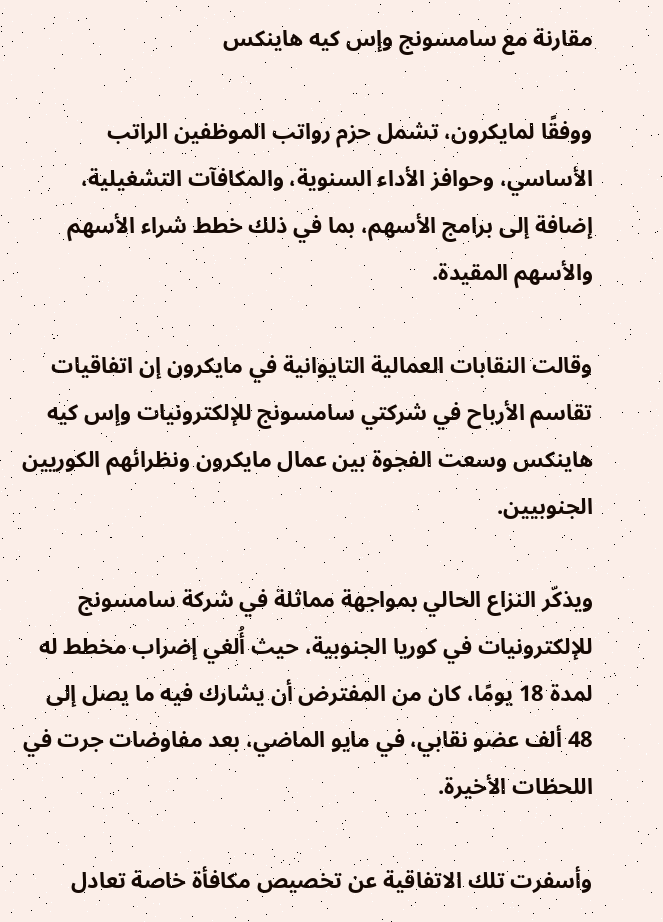مقارنة مع سامسونج وإس كيه هاينكس

ووفقًا لمايكرون، تشمل حزم رواتب الموظفين الراتب الأساسي، وحوافز الأداء السنوية، والمكافآت التشغيلية، إضافة إلى برامج الأسهم، بما في ذلك خطط شراء الأسهم والأسهم المقيدة.

وقالت النقابات العمالية التايوانية في مايكرون إن اتفاقيات تقاسم الأرباح في شركتي سامسونج للإلكترونيات وإس كيه هاينكس وسعت الفجوة بين عمال مايكرون ونظرائهم الكوريين الجنوبيين.

ويذكّر النزاع الحالي بمواجهة مماثلة في شركة سامسونج للإلكترونيات في كوريا الجنوبية، حيث أُلغي إضراب مخطط له لمدة 18 يومًا، كان من المفترض أن يشارك فيه ما يصل إلى 48 ألف عضو نقابي، في مايو الماضي، بعد مفاوضات جرت في اللحظات الأخيرة.

وأسفرت تلك الاتفاقية عن تخصيص مكافأة خاصة تعادل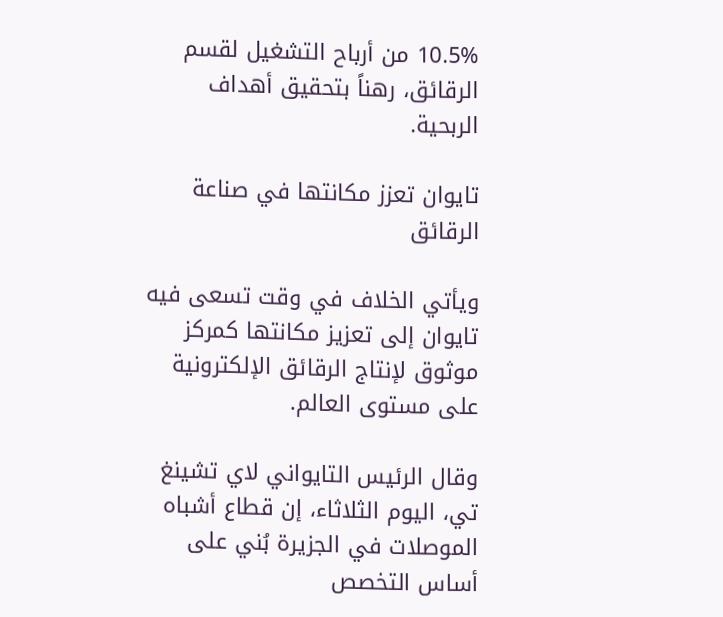10.5% من أرباح التشغيل لقسم الرقائق، رهناً بتحقيق أهداف الربحية.

تايوان تعزز مكانتها في صناعة الرقائق

ويأتي الخلاف في وقت تسعى فيه تايوان إلى تعزيز مكانتها كمركز موثوق لإنتاج الرقائق الإلكترونية على مستوى العالم.

وقال الرئيس التايواني لاي تشينغ تي، اليوم الثلاثاء، إن قطاع أشباه الموصلات في الجزيرة بُني على أساس التخصص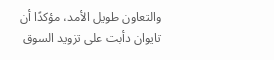والتعاون طويل الأمد، مؤكدًا أن تايوان دأبت على تزويد السوق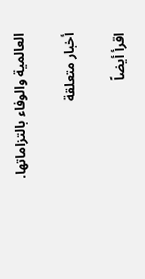العالمية والوفاء بالتزاماتها.

أخبار متعلقة

اقرأ أيضاً